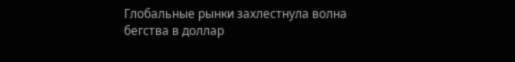Глобальные рынки захлестнула волна бегства в доллар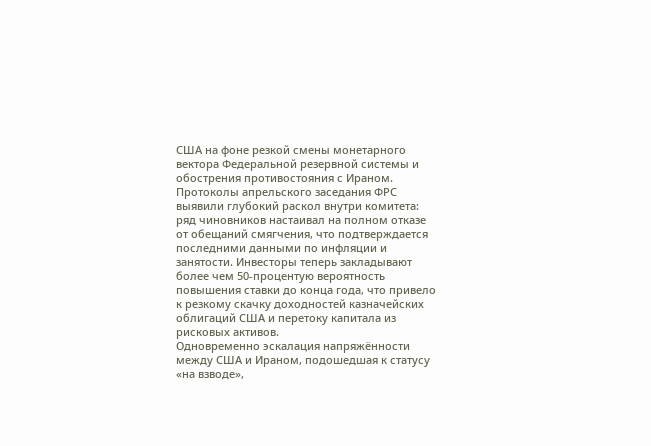США на фоне резкой смены монетарного вектора Федеральной резервной системы и обострения противостояния с Ираном. Протоколы апрельского заседания ФРС выявили глубокий раскол внутри комитета: ряд чиновников настаивал на полном отказе от обещаний смягчения, что подтверждается последними данными по инфляции и занятости. Инвесторы теперь закладывают более чем 50-процентую вероятность повышения ставки до конца года, что привело к резкому скачку доходностей казначейских облигаций США и перетоку капитала из рисковых активов.
Одновременно эскалация напряжённости между США и Ираном, подошедшая к статусу «на взводе»,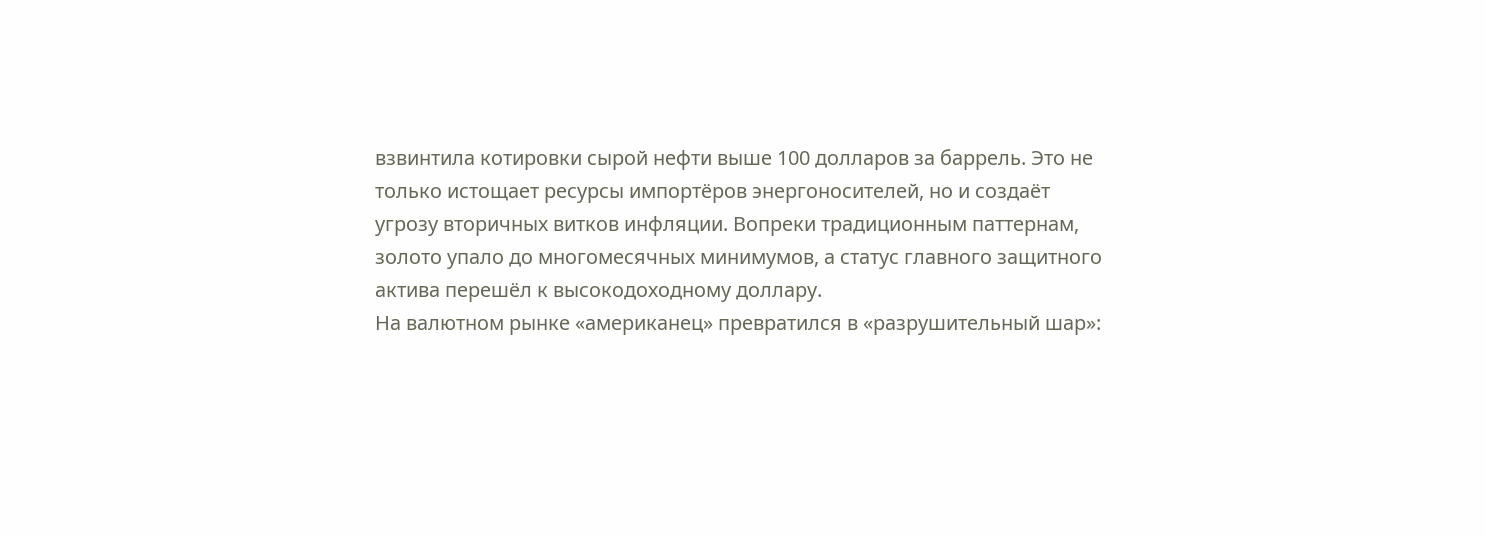взвинтила котировки сырой нефти выше 100 долларов за баррель. Это не только истощает ресурсы импортёров энергоносителей, но и создаёт угрозу вторичных витков инфляции. Вопреки традиционным паттернам, золото упало до многомесячных минимумов, а статус главного защитного актива перешёл к высокодоходному доллару.
На валютном рынке «американец» превратился в «разрушительный шар»: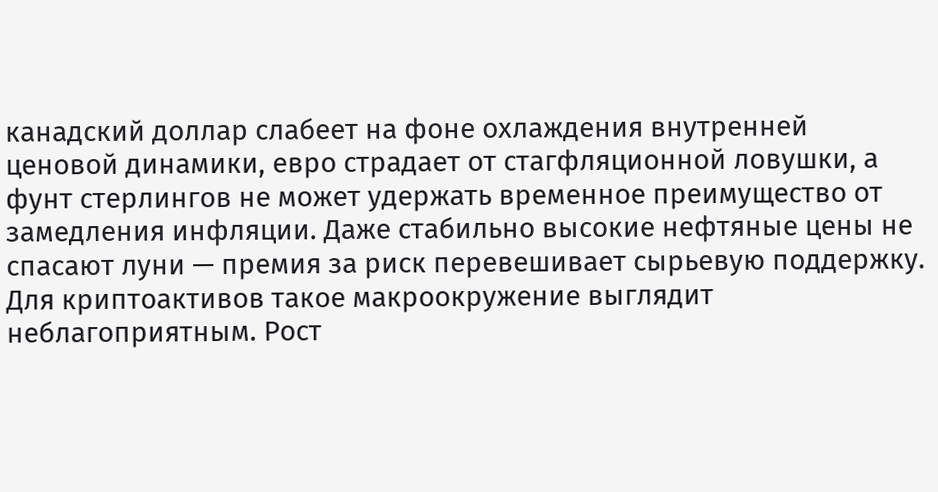канадский доллар слабеет на фоне охлаждения внутренней ценовой динамики, евро страдает от стагфляционной ловушки, а фунт стерлингов не может удержать временное преимущество от замедления инфляции. Даже стабильно высокие нефтяные цены не спасают луни — премия за риск перевешивает сырьевую поддержку.
Для криптоактивов такое макроокружение выглядит неблагоприятным. Рост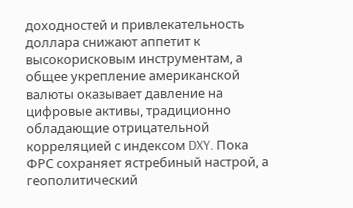доходностей и привлекательность доллара снижают аппетит к высокорисковым инструментам, а общее укрепление американской валюты оказывает давление на цифровые активы, традиционно обладающие отрицательной корреляцией с индексом DXY. Пока ФРС сохраняет ястребиный настрой, а геополитический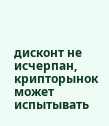дисконт не исчерпан, крипторынок может испытывать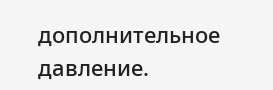дополнительное давление.